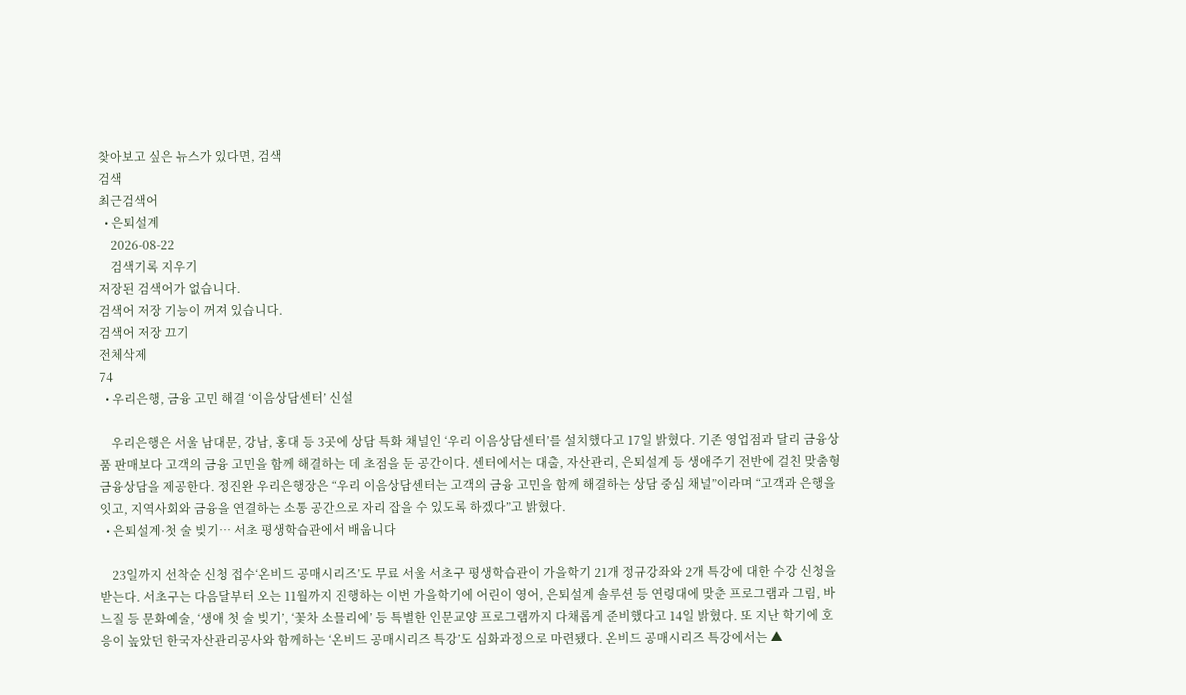찾아보고 싶은 뉴스가 있다면, 검색
검색
최근검색어
  • 은퇴설계
    2026-08-22
    검색기록 지우기
저장된 검색어가 없습니다.
검색어 저장 기능이 꺼져 있습니다.
검색어 저장 끄기
전체삭제
74
  • 우리은행, 금융 고민 해결 ‘이음상담센터’ 신설

    우리은행은 서울 남대문, 강남, 홍대 등 3곳에 상담 특화 채널인 ‘우리 이음상담센터’를 설치했다고 17일 밝혔다. 기존 영업점과 달리 금융상품 판매보다 고객의 금융 고민을 함께 해결하는 데 초점을 둔 공간이다. 센터에서는 대출, 자산관리, 은퇴설계 등 생애주기 전반에 걸친 맞춤형 금융상담을 제공한다. 정진완 우리은행장은 “우리 이음상담센터는 고객의 금융 고민을 함께 해결하는 상담 중심 채널”이라며 “고객과 은행을 잇고, 지역사회와 금융을 연결하는 소통 공간으로 자리 잡을 수 있도록 하겠다”고 밝혔다.
  • 은퇴설계·첫 술 빚기… 서초 평생학습관에서 배웁니다

    23일까지 선착순 신청 접수‘온비드 공매시리즈’도 무료 서울 서초구 평생학습관이 가을학기 21개 정규강좌와 2개 특강에 대한 수강 신청을 받는다. 서초구는 다음달부터 오는 11월까지 진행하는 이번 가을학기에 어린이 영어, 은퇴설계 솔루션 등 연령대에 맞춘 프로그램과 그림, 바느질 등 문화예술, ‘생애 첫 술 빚기’, ‘꽃차 소믈리에’ 등 특별한 인문교양 프로그램까지 다채롭게 준비했다고 14일 밝혔다. 또 지난 학기에 호응이 높았던 한국자산관리공사와 함께하는 ‘온비드 공매시리즈 특강’도 심화과정으로 마련됐다. 온비드 공매시리즈 특강에서는 ▲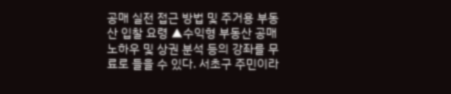공매 실전 접근 방법 및 주거용 부동산 입찰 요령 ▲수익형 부동산 공매 노하우 및 상권 분석 등의 강좌를 무료로 들을 수 있다. 서초구 주민이라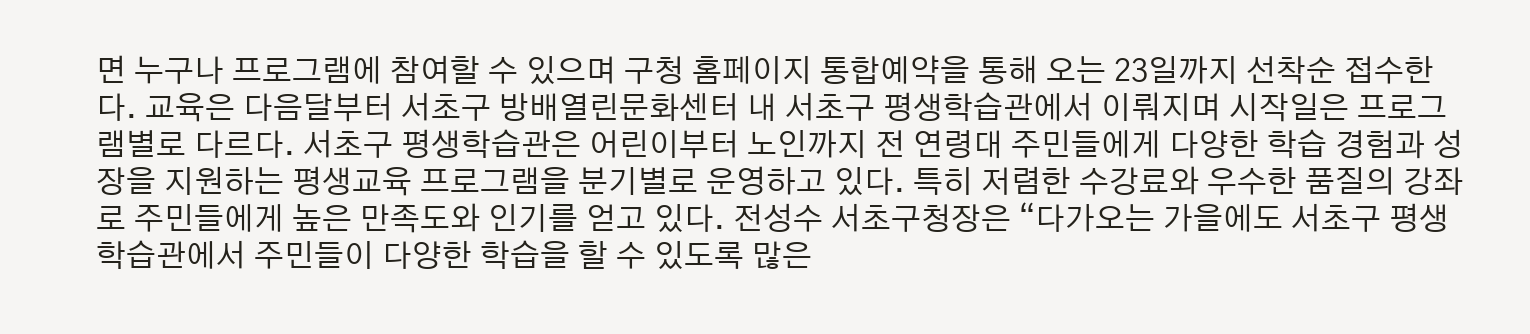면 누구나 프로그램에 참여할 수 있으며 구청 홈페이지 통합예약을 통해 오는 23일까지 선착순 접수한다. 교육은 다음달부터 서초구 방배열린문화센터 내 서초구 평생학습관에서 이뤄지며 시작일은 프로그램별로 다르다. 서초구 평생학습관은 어린이부터 노인까지 전 연령대 주민들에게 다양한 학습 경험과 성장을 지원하는 평생교육 프로그램을 분기별로 운영하고 있다. 특히 저렴한 수강료와 우수한 품질의 강좌로 주민들에게 높은 만족도와 인기를 얻고 있다. 전성수 서초구청장은 “다가오는 가을에도 서초구 평생학습관에서 주민들이 다양한 학습을 할 수 있도록 많은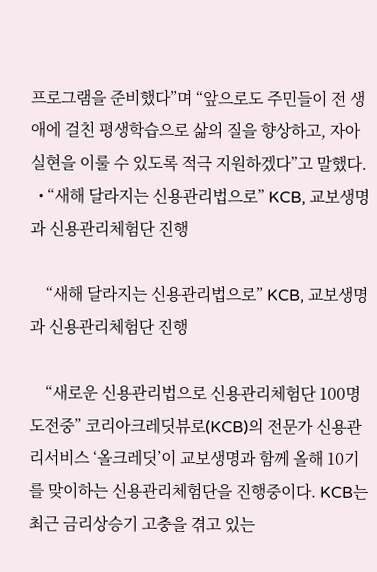프로그램을 준비했다”며 “앞으로도 주민들이 전 생애에 걸친 평생학습으로 삶의 질을 향상하고, 자아실현을 이룰 수 있도록 적극 지원하겠다”고 말했다.
  • “새해 달라지는 신용관리법으로” KCB, 교보생명과 신용관리체험단 진행

    “새해 달라지는 신용관리법으로” KCB, 교보생명과 신용관리체험단 진행

    “새로운 신용관리법으로 신용관리체험단 100명 도전중” 코리아크레딧뷰로(KCB)의 전문가 신용관리서비스 ‘올크레딧’이 교보생명과 함께 올해 10기를 맞이하는 신용관리체험단을 진행중이다. KCB는 최근 금리상승기 고충을 겪고 있는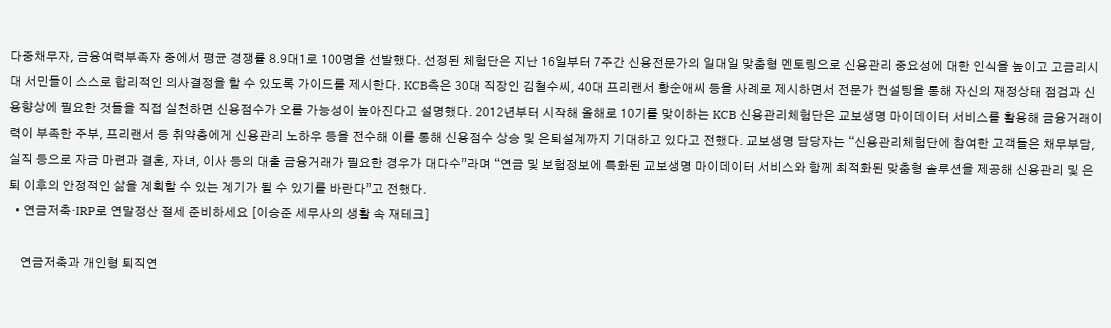다중채무자, 금융여력부족자 중에서 평균 경쟁률 8.9대1로 100명을 선발했다. 선정된 체험단은 지난 16일부터 7주간 신용전문가의 일대일 맞춤형 멘토링으로 신용관리 중요성에 대한 인식을 높이고 고금리시대 서민들이 스스로 합리적인 의사결정을 할 수 있도록 가이드를 제시한다. KCB측은 30대 직장인 김철수씨, 40대 프리랜서 황순애씨 등을 사례로 제시하면서 전문가 컨설팅을 통해 자신의 재정상태 점검과 신용향상에 필요한 것들을 직접 실천하면 신용점수가 오를 가능성이 높아진다고 설명했다. 2012년부터 시작해 올해로 10기를 맞이하는 KCB 신용관리체험단은 교보생명 마이데이터 서비스를 활용해 금융거래이력이 부족한 주부, 프리랜서 등 취약층에게 신용관리 노하우 등을 전수해 이를 통해 신용점수 상승 및 은퇴설계까지 기대하고 있다고 전했다. 교보생명 담당자는 “신용관리체험단에 참여한 고객들은 채무부담, 실직 등으로 자금 마련과 결혼, 자녀, 이사 등의 대출 금융거래가 필요한 경우가 대다수”라며 “연금 및 보험정보에 특화된 교보생명 마이데이터 서비스와 함께 최적화된 맞춤형 솔루션을 제공해 신용관리 및 은퇴 이후의 안정적인 삶을 계획할 수 있는 계기가 될 수 있기를 바란다”고 전했다.
  • 연금저축·IRP로 연말정산 절세 준비하세요 [이승준 세무사의 생활 속 재테크]

    연금저축과 개인형 퇴직연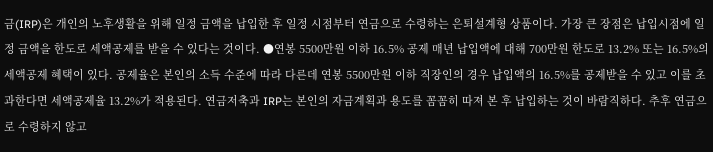금(IRP)은 개인의 노후생활을 위해 일정 금액을 납입한 후 일정 시점부터 연금으로 수령하는 은퇴설계형 상품이다. 가장 큰 장점은 납입시점에 일정 금액을 한도로 세액공제를 받을 수 있다는 것이다. ●연봉 5500만원 이하 16.5% 공제 매년 납입액에 대해 700만원 한도로 13.2% 또는 16.5%의 세액공제 혜택이 있다. 공제율은 본인의 소득 수준에 따라 다른데 연봉 5500만원 이하 직장인의 경우 납입액의 16.5%를 공제받을 수 있고 이를 초과한다면 세액공제율 13.2%가 적용된다. 연금저축과 IRP는 본인의 자금계획과 용도를 꼼꼼히 따져 본 후 납입하는 것이 바람직하다. 추후 연금으로 수령하지 않고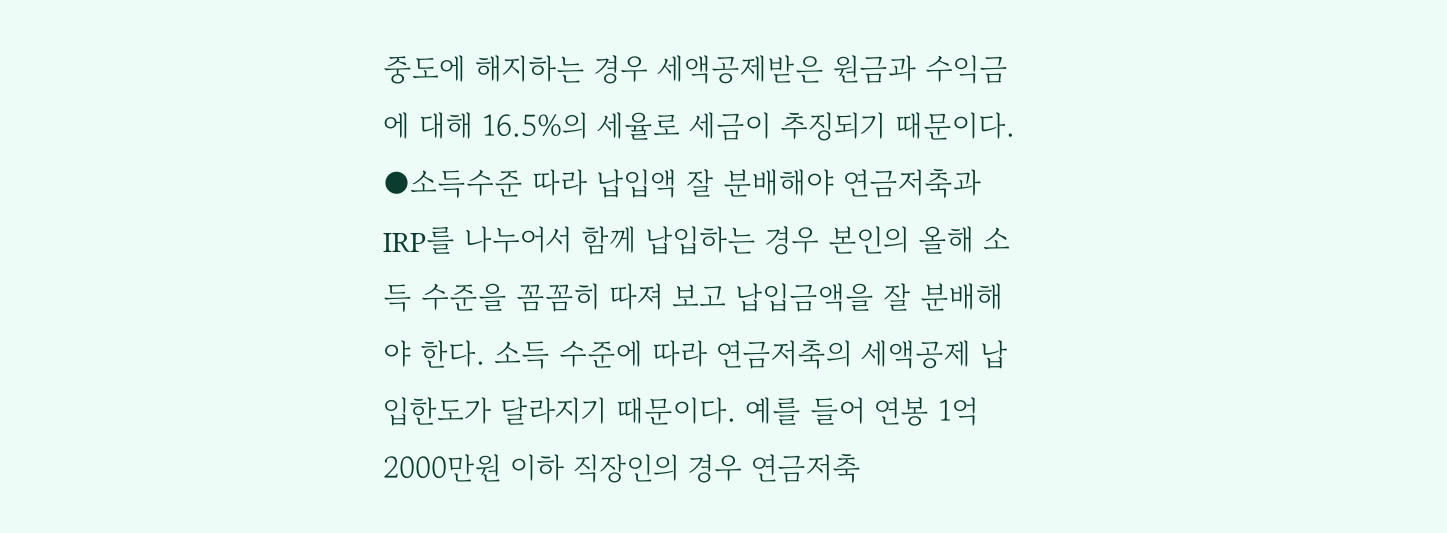중도에 해지하는 경우 세액공제받은 원금과 수익금에 대해 16.5%의 세율로 세금이 추징되기 때문이다. ●소득수준 따라 납입액 잘 분배해야 연금저축과 IRP를 나누어서 함께 납입하는 경우 본인의 올해 소득 수준을 꼼꼼히 따져 보고 납입금액을 잘 분배해야 한다. 소득 수준에 따라 연금저축의 세액공제 납입한도가 달라지기 때문이다. 예를 들어 연봉 1억 2000만원 이하 직장인의 경우 연금저축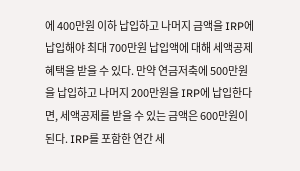에 400만원 이하 납입하고 나머지 금액을 IRP에 납입해야 최대 700만원 납입액에 대해 세액공제 혜택을 받을 수 있다. 만약 연금저축에 500만원을 납입하고 나머지 200만원을 IRP에 납입한다면, 세액공제를 받을 수 있는 금액은 600만원이 된다. IRP를 포함한 연간 세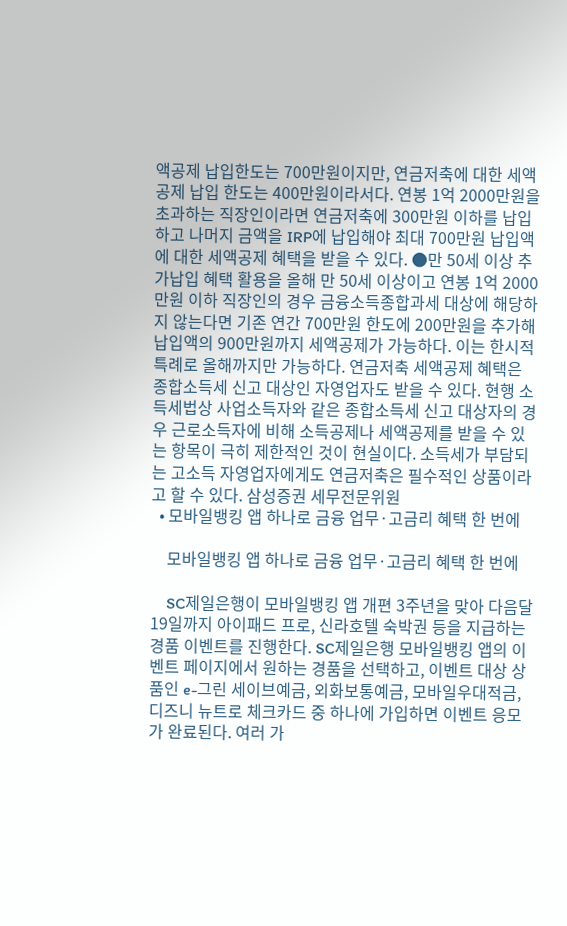액공제 납입한도는 700만원이지만, 연금저축에 대한 세액공제 납입 한도는 400만원이라서다. 연봉 1억 2000만원을 초과하는 직장인이라면 연금저축에 300만원 이하를 납입하고 나머지 금액을 IRP에 납입해야 최대 700만원 납입액에 대한 세액공제 혜택을 받을 수 있다. ●만 50세 이상 추가납입 혜택 활용을 올해 만 50세 이상이고 연봉 1억 2000만원 이하 직장인의 경우 금융소득종합과세 대상에 해당하지 않는다면 기존 연간 700만원 한도에 200만원을 추가해 납입액의 900만원까지 세액공제가 가능하다. 이는 한시적 특례로 올해까지만 가능하다. 연금저축 세액공제 혜택은 종합소득세 신고 대상인 자영업자도 받을 수 있다. 현행 소득세법상 사업소득자와 같은 종합소득세 신고 대상자의 경우 근로소득자에 비해 소득공제나 세액공제를 받을 수 있는 항목이 극히 제한적인 것이 현실이다. 소득세가 부담되는 고소득 자영업자에게도 연금저축은 필수적인 상품이라고 할 수 있다. 삼성증권 세무전문위원
  • 모바일뱅킹 앱 하나로 금융 업무·고금리 혜택 한 번에

    모바일뱅킹 앱 하나로 금융 업무·고금리 혜택 한 번에

    SC제일은행이 모바일뱅킹 앱 개편 3주년을 맞아 다음달 19일까지 아이패드 프로, 신라호텔 숙박권 등을 지급하는 경품 이벤트를 진행한다. SC제일은행 모바일뱅킹 앱의 이벤트 페이지에서 원하는 경품을 선택하고, 이벤트 대상 상품인 e-그린 세이브예금, 외화보통예금, 모바일우대적금, 디즈니 뉴트로 체크카드 중 하나에 가입하면 이벤트 응모가 완료된다. 여러 가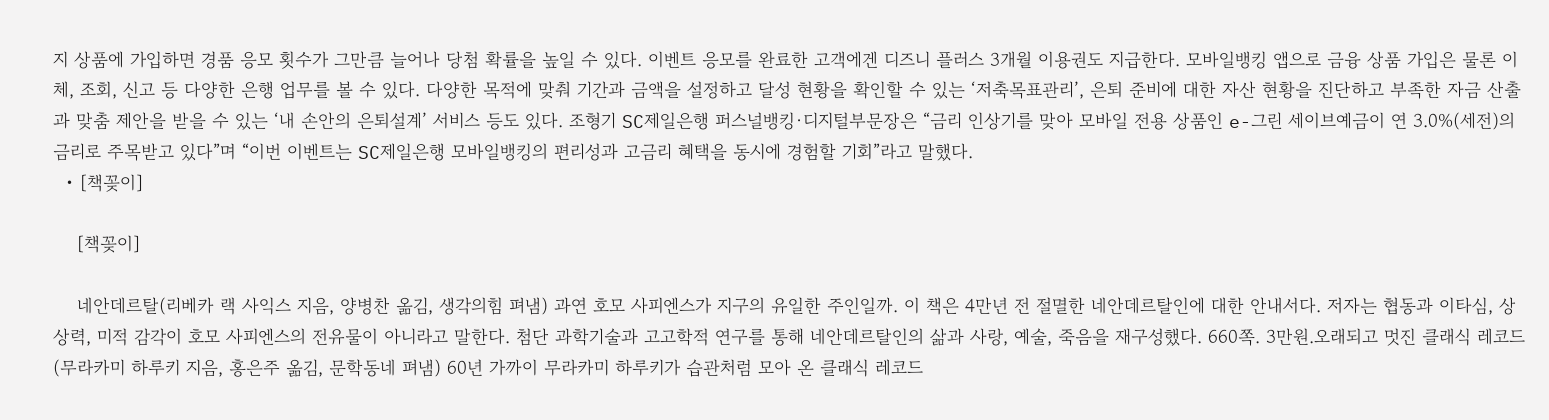지 상품에 가입하면 경품 응모 횟수가 그만큼 늘어나 당첨 확률을 높일 수 있다. 이벤트 응모를 완료한 고객에겐 디즈니 플러스 3개월 이용권도 지급한다. 모바일뱅킹 앱으로 금융 상품 가입은 물론 이체, 조회, 신고 등 다양한 은행 업무를 볼 수 있다. 다양한 목적에 맞춰 기간과 금액을 설정하고 달성 현황을 확인할 수 있는 ‘저축목표관리’, 은퇴 준비에 대한 자산 현황을 진단하고 부족한 자금 산출과 맞춤 제안을 받을 수 있는 ‘내 손안의 은퇴설계’ 서비스 등도 있다. 조형기 SC제일은행 퍼스널뱅킹·디지털부문장은 “금리 인상기를 맞아 모바일 전용 상품인 e-그린 세이브예금이 연 3.0%(세전)의 금리로 주목받고 있다”며 “이번 이벤트는 SC제일은행 모바일뱅킹의 편리성과 고금리 혜택을 동시에 경험할 기회”라고 말했다.
  • [책꽂이]

    [책꽂이]

    네안데르탈(리베카 랙 사익스 지음, 양병찬 옮김, 생각의힘 펴냄) 과연 호모 사피엔스가 지구의 유일한 주인일까. 이 책은 4만년 전 절멸한 네안데르탈인에 대한 안내서다. 저자는 협동과 이타심, 상상력, 미적 감각이 호모 사피엔스의 전유물이 아니라고 말한다. 첨단 과학기술과 고고학적 연구를 통해 네안데르탈인의 삶과 사랑, 예술, 죽음을 재구성했다. 660쪽. 3만원.오래되고 멋진 클래식 레코드(무라카미 하루키 지음, 홍은주 옮김, 문학동네 펴냄) 60년 가까이 무라카미 하루키가 습관처럼 모아 온 클래식 레코드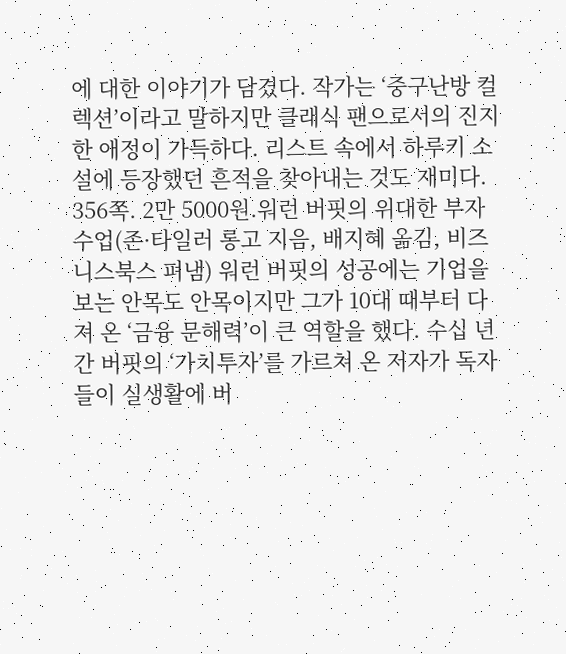에 대한 이야기가 담겼다. 작가는 ‘중구난방 컬렉션’이라고 말하지만 클래식 팬으로서의 진지한 애정이 가득하다. 리스트 속에서 하루키 소설에 등장했던 흔적을 찾아내는 것도 재미다. 356쪽. 2만 5000원.워런 버핏의 위대한 부자 수업(존·타일러 롱고 지음, 배지혜 옮김, 비즈니스북스 펴냄) 워런 버핏의 성공에는 기업을 보는 안목도 안목이지만 그가 10대 때부터 다져 온 ‘금융 문해력’이 큰 역할을 했다. 수십 년간 버핏의 ‘가치투자’를 가르쳐 온 저자가 독자들이 실생활에 버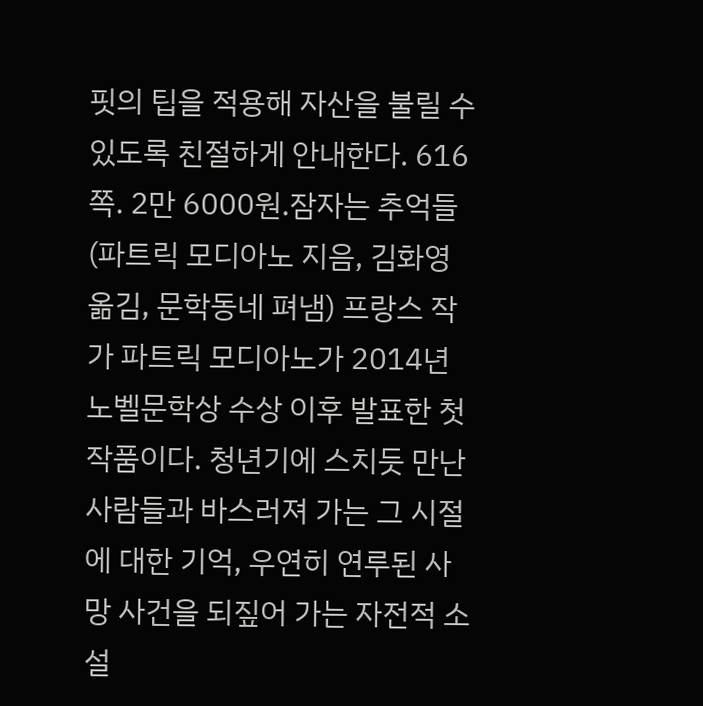핏의 팁을 적용해 자산을 불릴 수 있도록 친절하게 안내한다. 616쪽. 2만 6000원.잠자는 추억들(파트릭 모디아노 지음, 김화영 옮김, 문학동네 펴냄) 프랑스 작가 파트릭 모디아노가 2014년 노벨문학상 수상 이후 발표한 첫 작품이다. 청년기에 스치듯 만난 사람들과 바스러져 가는 그 시절에 대한 기억, 우연히 연루된 사망 사건을 되짚어 가는 자전적 소설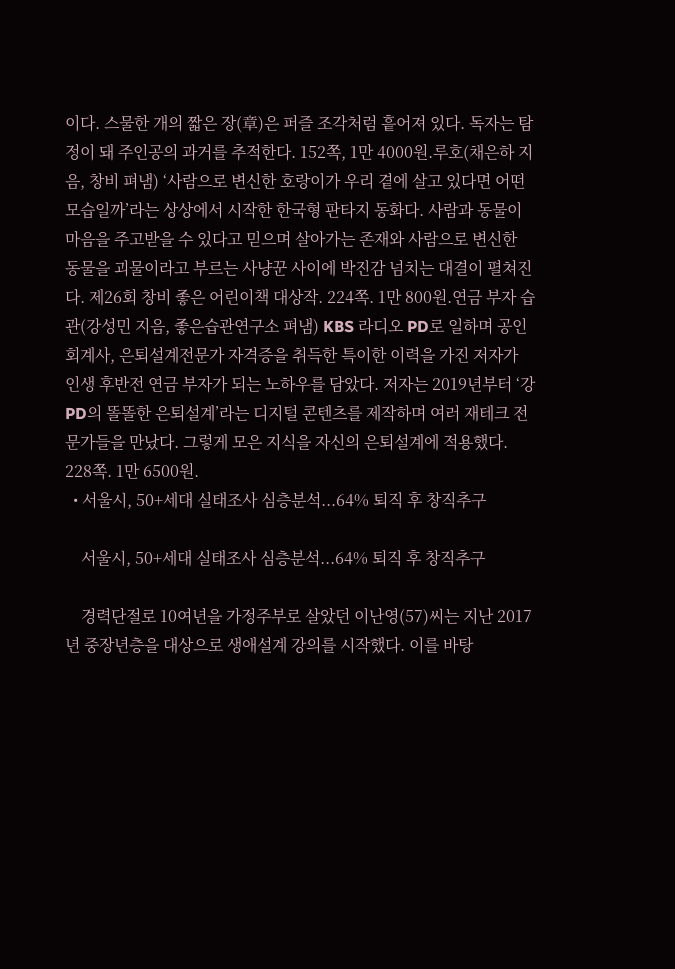이다. 스물한 개의 짧은 장(章)은 퍼즐 조각처럼 흩어져 있다. 독자는 탐정이 돼 주인공의 과거를 추적한다. 152쪽, 1만 4000원.루호(채은하 지음, 창비 펴냄) ‘사람으로 변신한 호랑이가 우리 곁에 살고 있다면 어떤 모습일까’라는 상상에서 시작한 한국형 판타지 동화다. 사람과 동물이 마음을 주고받을 수 있다고 믿으며 살아가는 존재와 사람으로 변신한 동물을 괴물이라고 부르는 사냥꾼 사이에 박진감 넘치는 대결이 펼쳐진다. 제26회 창비 좋은 어린이책 대상작. 224쪽. 1만 800원.연금 부자 습관(강성민 지음, 좋은습관연구소 펴냄) KBS 라디오 PD로 일하며 공인회계사, 은퇴설계전문가 자격증을 취득한 특이한 이력을 가진 저자가 인생 후반전 연금 부자가 되는 노하우를 담았다. 저자는 2019년부터 ‘강PD의 똘똘한 은퇴설계’라는 디지털 콘텐츠를 제작하며 여러 재테크 전문가들을 만났다. 그렇게 모은 지식을 자신의 은퇴설계에 적용했다. 228쪽. 1만 6500원.
  • 서울시, 50+세대 실태조사 심층분석...64% 퇴직 후 창직추구

    서울시, 50+세대 실태조사 심층분석...64% 퇴직 후 창직추구

    경력단절로 10여년을 가정주부로 살았던 이난영(57)씨는 지난 2017년 중장년층을 대상으로 생애설계 강의를 시작했다. 이를 바탕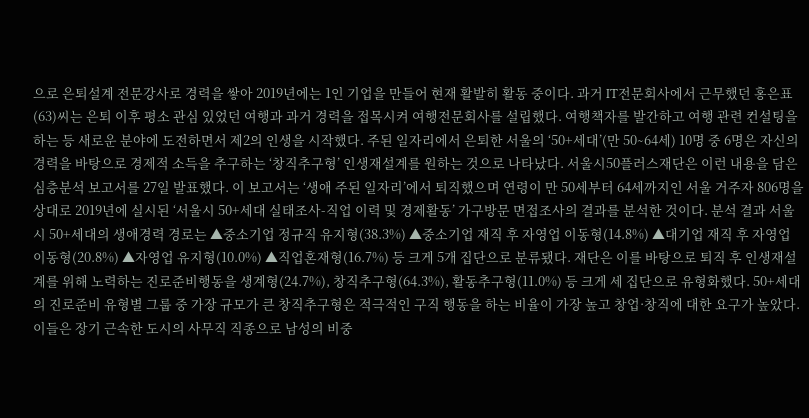으로 은퇴설계 전문강사로 경력을 쌓아 2019년에는 1인 기업을 만들어 현재 활발히 활동 중이다. 과거 IT전문회사에서 근무했던 홍은표(63)씨는 은퇴 이후 평소 관심 있었던 여행과 과거 경력을 접목시켜 여행전문회사를 설립했다. 여행책자를 발간하고 여행 관련 컨설팅을 하는 등 새로운 분야에 도전하면서 제2의 인생을 시작했다. 주된 일자리에서 은퇴한 서울의 ‘50+세대’(만 50∼64세) 10명 중 6명은 자신의 경력을 바탕으로 경제적 소득을 추구하는 ‘창직추구형’ 인생재설계를 원하는 것으로 나타났다. 서울시50플러스재단은 이런 내용을 담은 심층분석 보고서를 27일 발표했다. 이 보고서는 ‘생애 주된 일자리’에서 퇴직했으며 연령이 만 50세부터 64세까지인 서울 거주자 806명을 상대로 2019년에 실시된 ‘서울시 50+세대 실태조사-직업 이력 및 경제활동’ 가구방문 면접조사의 결과를 분석한 것이다. 분석 결과 서울시 50+세대의 생애경력 경로는 ▲중소기업 정규직 유지형(38.3%) ▲중소기업 재직 후 자영업 이동형(14.8%) ▲대기업 재직 후 자영업 이동형(20.8%) ▲자영업 유지형(10.0%) ▲직업혼재형(16.7%) 등 크게 5개 집단으로 분류됐다. 재단은 이를 바탕으로 퇴직 후 인생재설계를 위해 노력하는 진로준비행동을 생계형(24.7%), 창직추구형(64.3%), 활동추구형(11.0%) 등 크게 세 집단으로 유형화했다. 50+세대의 진로준비 유형별 그룹 중 가장 규모가 큰 창직추구형은 적극적인 구직 행동을 하는 비율이 가장 높고 창업·창직에 대한 요구가 높았다. 이들은 장기 근속한 도시의 사무직 직종으로 남성의 비중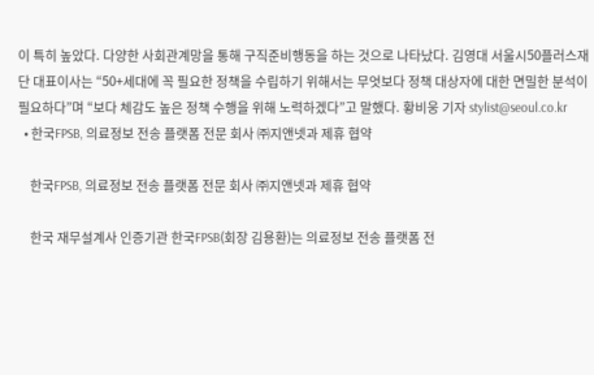이 특히 높았다. 다양한 사회관계망을 통해 구직준비행동을 하는 것으로 나타났다. 김영대 서울시50플러스재단 대표이사는 “50+세대에 꼭 필요한 정책을 수립하기 위해서는 무엇보다 정책 대상자에 대한 면밀한 분석이 필요하다”며 “보다 체감도 높은 정책 수행을 위해 노력하겠다”고 말했다. 황비웅 기자 stylist@seoul.co.kr
  • 한국FPSB, 의료정보 전송 플랫폼 전문 회사 ㈜지앤넷과 제휴 협약

    한국FPSB, 의료정보 전송 플랫폼 전문 회사 ㈜지앤넷과 제휴 협약

    한국 재무설계사 인증기관 한국FPSB(회장 김용환)는 의료정보 전송 플랫폼 전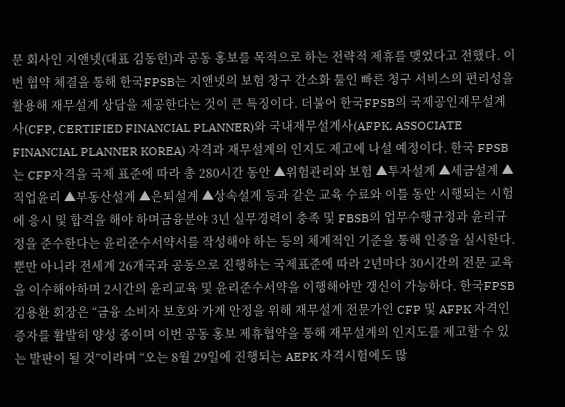문 회사인 지앤넷(대표 김동헌)과 공동 홍보를 목적으로 하는 전략적 제휴를 맺었다고 전했다. 이번 협약 체결을 통해 한국FPSB는 지앤넷의 보험 창구 간소화 툴인 빠른 청구 서비스의 편리성을 활용해 재무설계 상담을 제공한다는 것이 큰 특징이다. 더불어 한국FPSB의 국제공인재무설계사(CFP, CERTIFIED FINANCIAL PLANNER)와 국내재무설계사(AFPK, ASSOCIATE FINANCIAL PLANNER KOREA) 자격과 재무설계의 인지도 제고에 나설 예정이다. 한국 FPSB는 CFP자격을 국제 표준에 따라 총 280시간 동안 ▲위험관리와 보험 ▲투자설계 ▲세금설계 ▲직업윤리 ▲부동산설계 ▲은퇴설계 ▲상속설계 등과 같은 교육 수료와 이틀 동안 시행되는 시험에 응시 및 합격을 해야 하며금융분야 3년 실무경력이 충족 및 FBSB의 업무수행규정과 윤리규정을 준수한다는 윤리준수서약서를 작성해야 하는 등의 체계적인 기준을 통해 인증을 실시한다. 뿐만 아니라 전세계 26개국과 공동으로 진행하는 국제표준에 따라 2년마다 30시간의 전문 교육을 이수해야하며 2시간의 윤리교육 및 윤리준수서약을 이행해야만 갱신이 가능하다. 한국FPSB 김용환 회장은 “금융 소비자 보호와 가계 안정을 위해 재무설계 전문가인 CFP 및 AFPK 자격인증자를 활발히 양성 중이며 이번 공동 홍보 제휴협약을 통해 재무설계의 인지도를 제고할 수 있는 발판이 될 것”이라며 “오는 8월 29일에 진행되는 AEPK 자격시험에도 많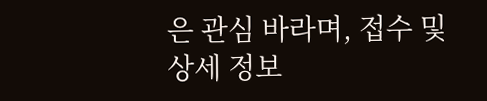은 관심 바라며, 접수 및 상세 정보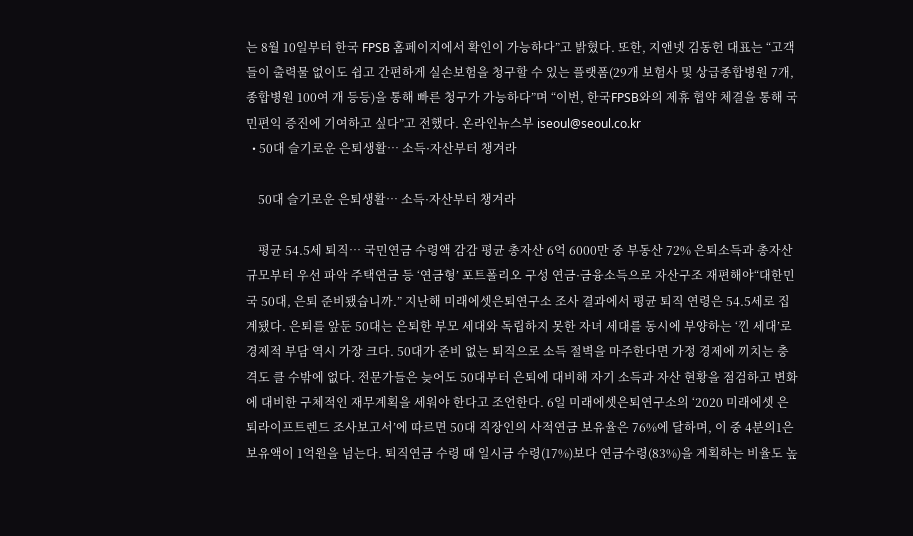는 8월 10일부터 한국 FPSB 홈페이지에서 확인이 가능하다”고 밝혔다. 또한, 지앤넷 김동헌 대표는 “고객들이 출력물 없이도 쉽고 간편하게 실손보험을 청구할 수 있는 플랫폼(29개 보험사 및 상급종합병원 7개, 종합병원 100여 개 등등)을 통해 빠른 청구가 가능하다”며 “이번, 한국FPSB와의 제휴 협약 체결을 통해 국민편익 증진에 기여하고 싶다”고 전했다. 온라인뉴스부 iseoul@seoul.co.kr
  • 50대 슬기로운 은퇴생활… 소득·자산부터 챙겨라

    50대 슬기로운 은퇴생활… 소득·자산부터 챙겨라

    평균 54.5세 퇴직… 국민연금 수령액 감감 평균 총자산 6억 6000만 중 부동산 72% 은퇴소득과 총자산 규모부터 우선 파악 주택연금 등 ‘연금형’ 포트폴리오 구성 연금·금융소득으로 자산구조 재편해야“대한민국 50대, 은퇴 준비됐습니까.” 지난해 미래에셋은퇴연구소 조사 결과에서 평균 퇴직 연령은 54.5세로 집계됐다. 은퇴를 앞둔 50대는 은퇴한 부모 세대와 독립하지 못한 자녀 세대를 동시에 부양하는 ‘낀 세대’로 경제적 부담 역시 가장 크다. 50대가 준비 없는 퇴직으로 소득 절벽을 마주한다면 가정 경제에 끼치는 충격도 클 수밖에 없다. 전문가들은 늦어도 50대부터 은퇴에 대비해 자기 소득과 자산 현황을 점검하고 변화에 대비한 구체적인 재무계획을 세워야 한다고 조언한다. 6일 미래에셋은퇴연구소의 ‘2020 미래에셋 은퇴라이프트렌드 조사보고서’에 따르면 50대 직장인의 사적연금 보유율은 76%에 달하며, 이 중 4분의1은 보유액이 1억원을 넘는다. 퇴직연금 수령 때 일시금 수령(17%)보다 연금수령(83%)을 계획하는 비율도 높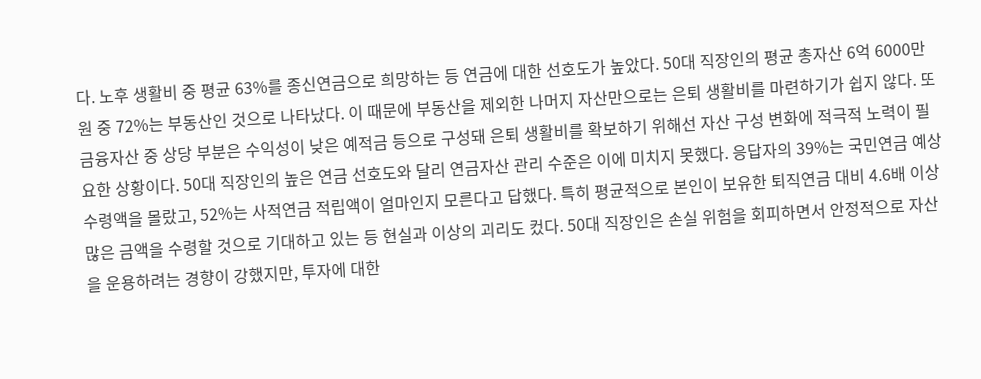다. 노후 생활비 중 평균 63%를 종신연금으로 희망하는 등 연금에 대한 선호도가 높았다. 50대 직장인의 평균 총자산 6억 6000만원 중 72%는 부동산인 것으로 나타났다. 이 때문에 부동산을 제외한 나머지 자산만으로는 은퇴 생활비를 마련하기가 쉽지 않다. 또 금융자산 중 상당 부분은 수익성이 낮은 예적금 등으로 구성돼 은퇴 생활비를 확보하기 위해선 자산 구성 변화에 적극적 노력이 필요한 상황이다. 50대 직장인의 높은 연금 선호도와 달리 연금자산 관리 수준은 이에 미치지 못했다. 응답자의 39%는 국민연금 예상 수령액을 몰랐고, 52%는 사적연금 적립액이 얼마인지 모른다고 답했다. 특히 평균적으로 본인이 보유한 퇴직연금 대비 4.6배 이상 많은 금액을 수령할 것으로 기대하고 있는 등 현실과 이상의 괴리도 컸다. 50대 직장인은 손실 위험을 회피하면서 안정적으로 자산을 운용하려는 경향이 강했지만, 투자에 대한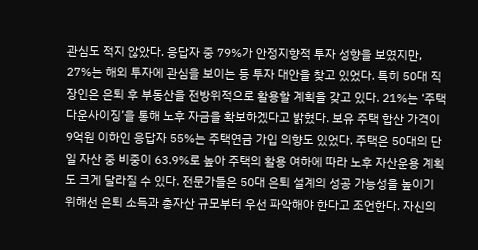관심도 적지 않았다. 응답자 중 79%가 안정지향적 투자 성향을 보였지만, 27%는 해외 투자에 관심을 보이는 등 투자 대안을 찾고 있었다. 특히 50대 직장인은 은퇴 후 부동산을 전방위적으로 활용할 계획을 갖고 있다. 21%는 ‘주택 다운사이징’을 통해 노후 자금을 확보하겠다고 밝혔다. 보유 주택 합산 가격이 9억원 이하인 응답자 55%는 주택연금 가입 의향도 있었다. 주택은 50대의 단일 자산 중 비중이 63.9%로 높아 주택의 활용 여하에 따라 노후 자산운용 계획도 크게 달라질 수 있다. 전문가들은 50대 은퇴 설계의 성공 가능성을 높이기 위해선 은퇴 소득과 총자산 규모부터 우선 파악해야 한다고 조언한다. 자신의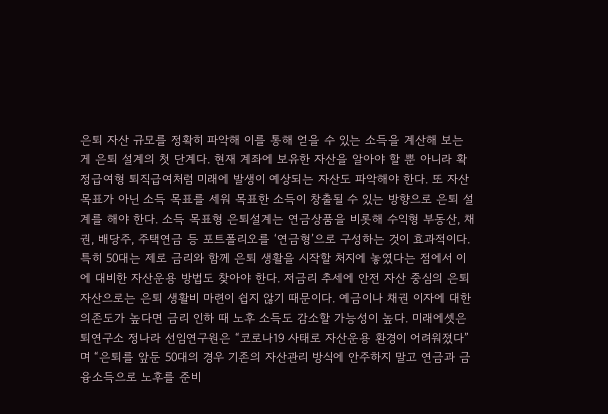은퇴 자산 규모를 정확히 파악해 이를 통해 얻을 수 있는 소득을 계산해 보는 게 은퇴 설계의 첫 단계다. 현재 계좌에 보유한 자산을 알아야 할 뿐 아니라 확정급여형 퇴직급여처럼 미래에 발생이 예상되는 자산도 파악해야 한다. 또 자산 목표가 아닌 소득 목표를 세워 목표한 소득이 창출될 수 있는 방향으로 은퇴 설계를 해야 한다. 소득 목표형 은퇴설계는 연금상품을 비롯해 수익형 부동산, 채권, 배당주, 주택연금 등 포트폴리오를 ‘연금형’으로 구성하는 것이 효과적이다. 특히 50대는 제로 금리와 함께 은퇴 생활을 시작할 처지에 놓였다는 점에서 이에 대비한 자산운용 방법도 찾아야 한다. 저금리 추세에 안전 자산 중심의 은퇴 자산으로는 은퇴 생활비 마련이 쉽지 않기 때문이다. 예금이나 채권 이자에 대한 의존도가 높다면 금리 인하 때 노후 소득도 감소할 가능성이 높다. 미래에셋은퇴연구소 정나라 선임연구원은 “코로나19 사태로 자산운용 환경이 어려워졌다”며 “은퇴를 앞둔 50대의 경우 기존의 자산관리 방식에 안주하지 말고 연금과 금융소득으로 노후를 준비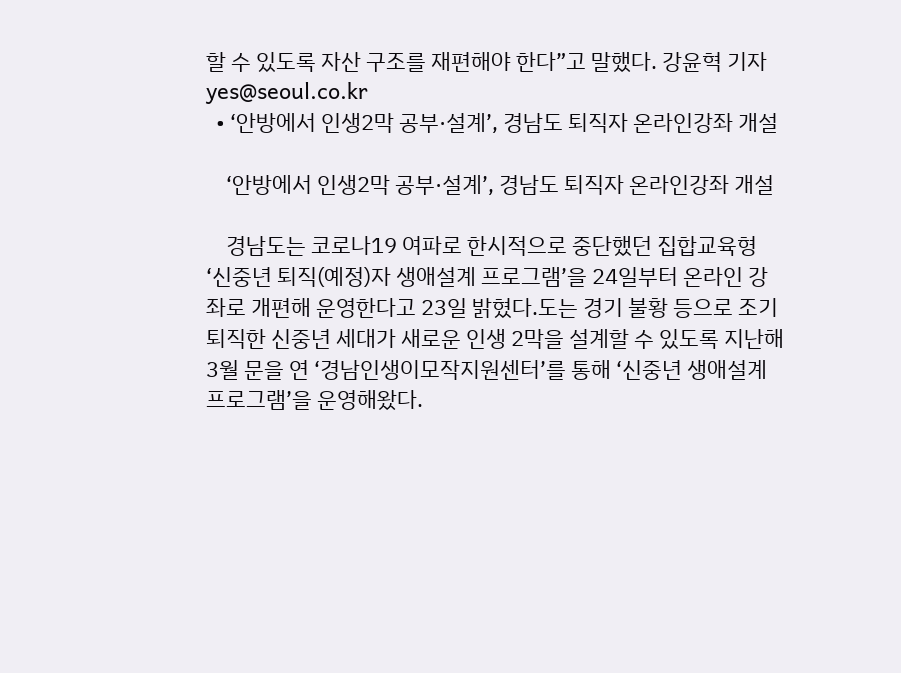할 수 있도록 자산 구조를 재편해야 한다”고 말했다. 강윤혁 기자 yes@seoul.co.kr
  • ‘안방에서 인생2막 공부·설계’, 경남도 퇴직자 온라인강좌 개설

    ‘안방에서 인생2막 공부·설계’, 경남도 퇴직자 온라인강좌 개설

    경남도는 코로나19 여파로 한시적으로 중단했던 집합교육형 ‘신중년 퇴직(예정)자 생애설계 프로그램’을 24일부터 온라인 강좌로 개편해 운영한다고 23일 밝혔다.도는 경기 불황 등으로 조기 퇴직한 신중년 세대가 새로운 인생 2막을 설계할 수 있도록 지난해 3월 문을 연 ‘경남인생이모작지원센터’를 통해 ‘신중년 생애설계 프로그램’을 운영해왔다.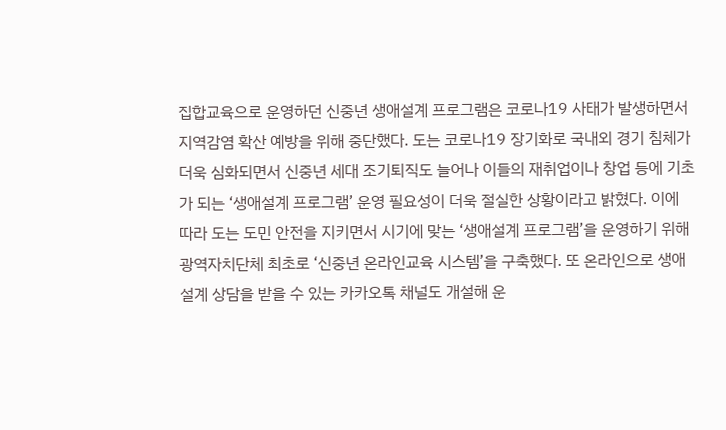집합교육으로 운영하던 신중년 생애설계 프로그램은 코로나19 사태가 발생하면서 지역감염 확산 예방을 위해 중단했다. 도는 코로나19 장기화로 국내외 경기 침체가 더욱 심화되면서 신중년 세대 조기퇴직도 늘어나 이들의 재취업이나 창업 등에 기초가 되는 ‘생애설계 프로그램’ 운영 필요성이 더욱 절실한 상황이라고 밝혔다. 이에 따라 도는 도민 안전을 지키면서 시기에 맞는 ‘생애설계 프로그램’을 운영하기 위해 광역자치단체 최초로 ‘신중년 온라인교육 시스템’을 구축했다. 또 온라인으로 생애설계 상담을 받을 수 있는 카카오톡 채널도 개설해 운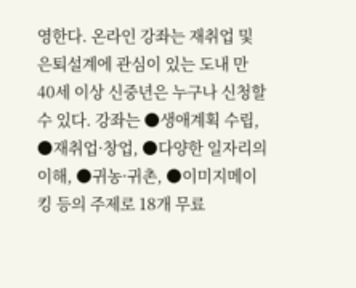영한다. 온라인 강좌는 재취업 및 은퇴설계에 관심이 있는 도내 만 40세 이상 신중년은 누구나 신청할 수 있다. 강좌는 ●생애계획 수립, ●재취업·창업, ●다양한 일자리의 이해, ●귀농·귀촌, ●이미지메이킹 등의 주제로 18개 무료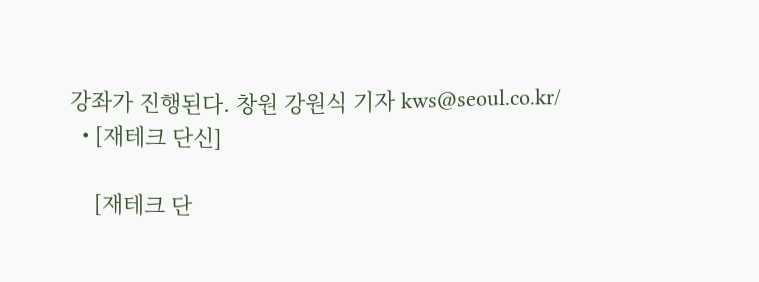강좌가 진행된다. 창원 강원식 기자 kws@seoul.co.kr/
  • [재테크 단신]

    [재테크 단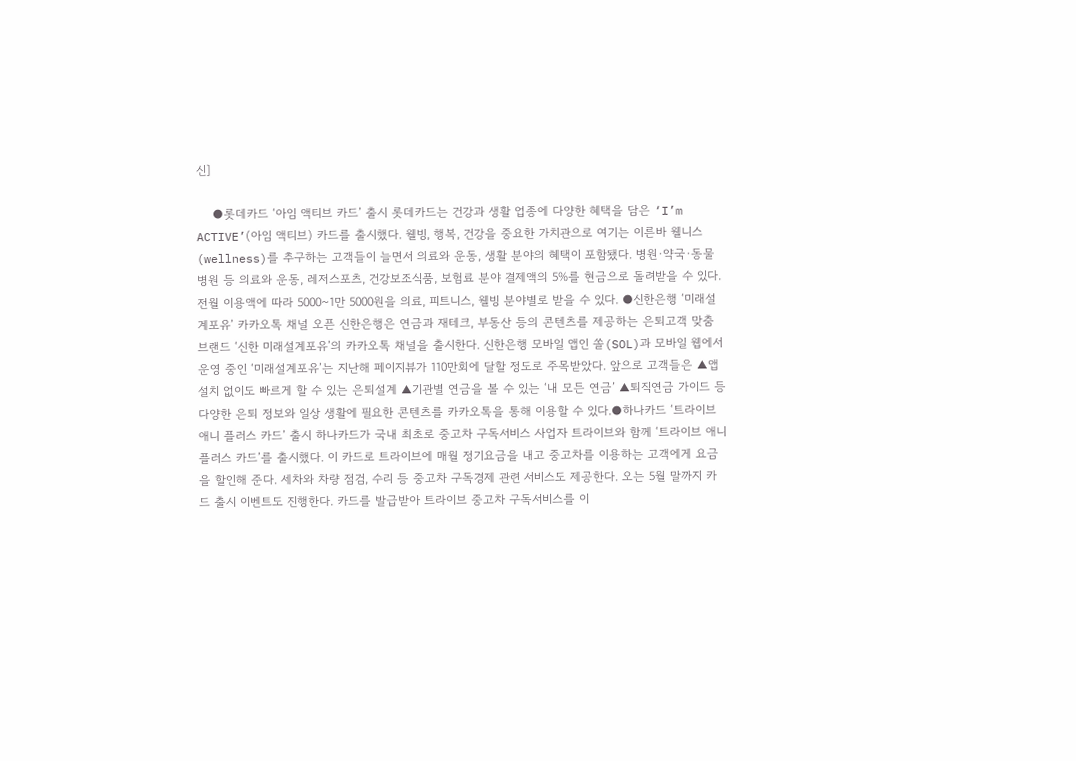신]

    ●롯데카드 ‘아임 액티브 카드’ 출시 롯데카드는 건강과 생활 업종에 다양한 혜택을 담은 ‘I’m ACTIVE’(아임 액티브) 카드를 출시했다. 웰빙, 행복, 건강을 중요한 가치관으로 여기는 이른바 웰니스(wellness)를 추구하는 고객들이 늘면서 의료와 운동, 생활 분야의 혜택이 포함됐다. 병원·약국·동물병원 등 의료와 운동, 레저스포츠, 건강보조식품, 보험료 분야 결제액의 5%를 현금으로 돌려받을 수 있다. 전월 이용액에 따라 5000~1만 5000원을 의료, 피트니스, 웰빙 분야별로 받을 수 있다. ●신한은행 ‘미래설계포유’ 카카오톡 채널 오픈 신한은행은 연금과 재테크, 부동산 등의 콘텐츠를 제공하는 은퇴고객 맞춤 브랜드 ‘신한 미래설계포유’의 카카오톡 채널을 출시한다. 신한은행 모바일 앱인 쏠(SOL)과 모바일 웹에서 운영 중인 ‘미래설계포유’는 지난해 페이지뷰가 110만회에 달할 정도로 주목받았다. 앞으로 고객들은 ▲앱 설치 없이도 빠르게 할 수 있는 은퇴설계 ▲기관별 연금을 볼 수 있는 ‘내 모든 연금’ ▲퇴직연금 가이드 등 다양한 은퇴 정보와 일상 생활에 필요한 콘텐츠를 카카오톡을 통해 이용할 수 있다.●하나카드 ‘트라이브 애니 플러스 카드’ 출시 하나카드가 국내 최초로 중고차 구독서비스 사업자 트라이브와 함께 ‘트라이브 애니 플러스 카드’를 출시했다. 이 카드로 트라이브에 매월 정기요금을 내고 중고차를 이용하는 고객에게 요금을 할인해 준다. 세차와 차량 점검, 수리 등 중고차 구독경제 관련 서비스도 제공한다. 오는 5월 말까지 카드 출시 이벤트도 진행한다. 카드를 발급받아 트라이브 중고차 구독서비스를 이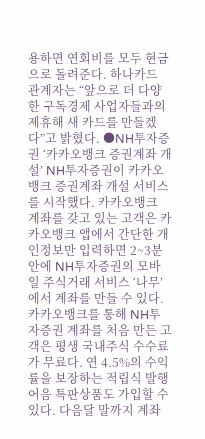용하면 연회비를 모두 현금으로 돌려준다. 하나카드 관계자는 “앞으로 더 다양한 구독경제 사업자들과의 제휴해 새 카드를 만들겠다”고 밝혔다. ●NH투자증권 ‘카카오뱅크 증권계좌 개설’ NH투자증권이 카카오뱅크 증권계좌 개설 서비스를 시작했다. 카카오뱅크 계좌를 갖고 있는 고객은 카카오뱅크 앱에서 간단한 개인정보만 입력하면 2~3분 안에 NH투자증권의 모바일 주식거래 서비스 ‘나무’에서 계좌를 만들 수 있다. 카카오뱅크를 통해 NH투자증권 계좌를 처음 만든 고객은 평생 국내주식 수수료가 무료다. 연 4.5%의 수익률을 보장하는 적립식 발행어음 특판상품도 가입할 수 있다. 다음달 말까지 계좌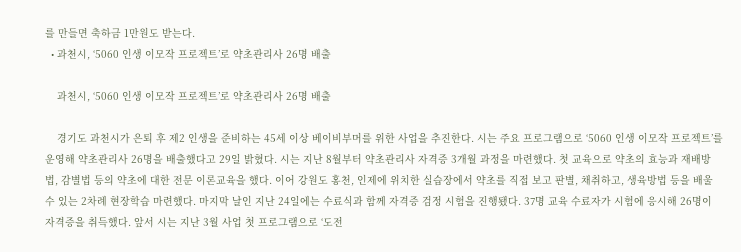를 만들면 축하금 1만원도 받는다.
  • 과천시, ‘5060 인생 이모작 프로젝트’로 약초관리사 26명 배출

    과천시, ‘5060 인생 이모작 프로젝트’로 약초관리사 26명 배출

    경기도 과천시가 은퇴 후 제2 인생을 준비하는 45세 이상 베이비부머를 위한 사업을 추진한다. 시는 주요 프로그램으로 ‘5060 인생 이모작 프로젝트’를 운영해 약초관리사 26명을 배출했다고 29일 밝혔다. 시는 지난 8월부터 약초관리사 자격증 3개월 과정을 마련했다. 첫 교육으로 약초의 효능과 재배방법, 감별법 등의 약초에 대한 전문 이론교육을 했다. 이어 강원도 홍천, 인제에 위치한 실습장에서 약초를 직접 보고 판별, 채취하고, 생육방법 등을 배울 수 있는 2차례 현장학습 마련했다. 마지막 날인 지난 24일에는 수료식과 함께 자격증 검정 시험을 진행됐다. 37명 교육 수료자가 시험에 응시해 26명이 자격증을 취득했다. 앞서 시는 지난 3월 사업 첫 프로그램으로 ‘도전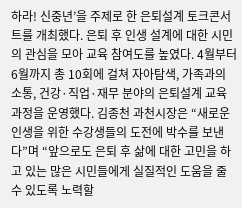하라! 신중년’을 주제로 한 은퇴설계 토크콘서트를 개최했다. 은퇴 후 인생 설계에 대한 시민의 관심을 모아 교육 참여도를 높였다. 4월부터 6월까지 총 10회에 걸쳐 자아탐색, 가족과의 소통, 건강·직업·재무 분야의 은퇴설계 교육과정을 운영했다. 김종천 과천시장은 “새로운 인생을 위한 수강생들의 도전에 박수를 보낸다”며 “앞으로도 은퇴 후 삶에 대한 고민을 하고 있는 많은 시민들에게 실질적인 도움을 줄 수 있도록 노력할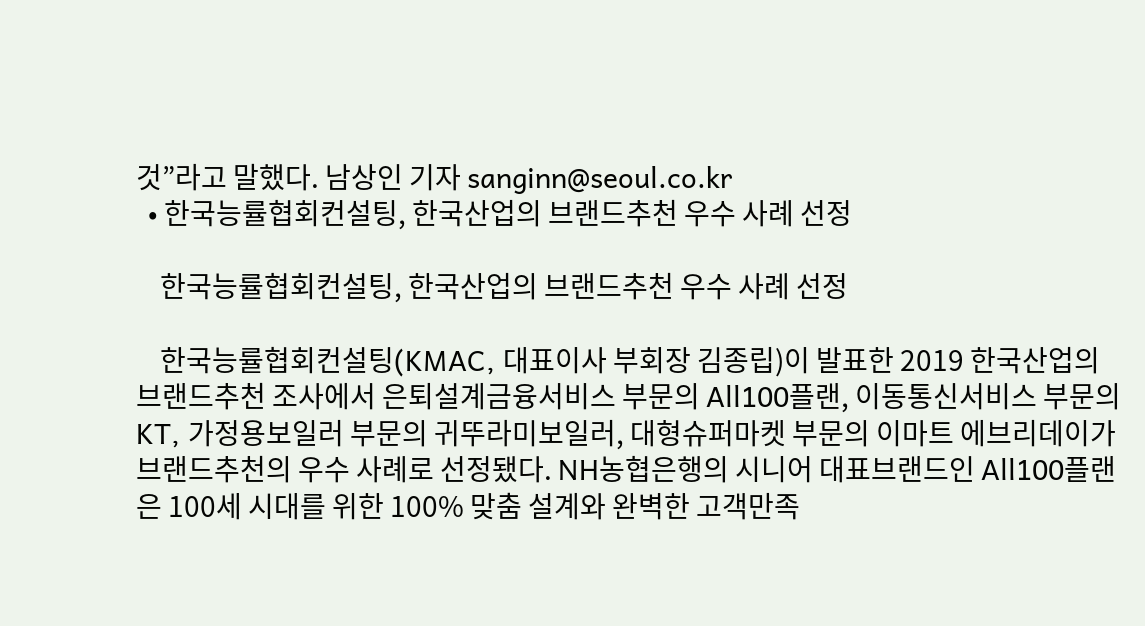것”라고 말했다. 남상인 기자 sanginn@seoul.co.kr
  • 한국능률협회컨설팅, 한국산업의 브랜드추천 우수 사례 선정

    한국능률협회컨설팅, 한국산업의 브랜드추천 우수 사례 선정

    한국능률협회컨설팅(KMAC, 대표이사 부회장 김종립)이 발표한 2019 한국산업의 브랜드추천 조사에서 은퇴설계금융서비스 부문의 All100플랜, 이동통신서비스 부문의 KT, 가정용보일러 부문의 귀뚜라미보일러, 대형슈퍼마켓 부문의 이마트 에브리데이가 브랜드추천의 우수 사례로 선정됐다. NH농협은행의 시니어 대표브랜드인 All100플랜은 100세 시대를 위한 100% 맞춤 설계와 완벽한 고객만족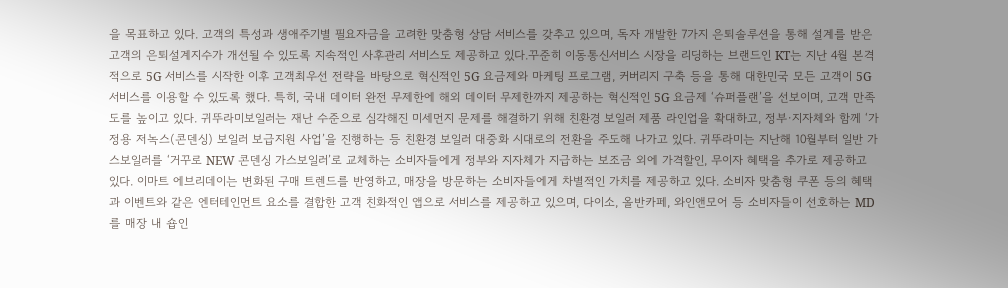을 목표하고 있다. 고객의 특성과 생애주기별 필요자금을 고려한 맞춤형 상담 서비스를 갖추고 있으며, 독자 개발한 7가지 은퇴솔루션을 통해 설계를 받은 고객의 은퇴설계지수가 개선될 수 있도록 지속적인 사후관리 서비스도 제공하고 있다.꾸준히 이동통신서비스 시장을 리딩하는 브랜드인 KT는 지난 4월 본격적으로 5G 서비스를 시작한 이후 고객최우선 전략을 바탕으로 혁신적인 5G 요금제와 마케팅 프로그램, 커버리지 구축 등을 통해 대한민국 모든 고객이 5G 서비스를 이용할 수 있도록 했다. 특히, 국내 데이터 완전 무제한에 해외 데이터 무제한까지 제공하는 혁신적인 5G 요금제 ‘슈퍼플랜’을 선보이며, 고객 만족도를 높이고 있다. 귀뚜라미보일러는 재난 수준으로 심각해진 미세먼지 문제를 해결하기 위해 친환경 보일러 제품 라인업을 확대하고, 정부·지자체와 함께 ‘가정용 저녹스(콘덴싱) 보일러 보급지원 사업’을 진행하는 등 친환경 보일러 대중화 시대로의 전환을 주도해 나가고 있다. 귀뚜라미는 지난해 10월부터 일반 가스보일러를 ‘거꾸로 NEW 콘덴싱 가스보일러’로 교체하는 소비자들에게 정부와 지자체가 지급하는 보조금 외에 가격할인, 무이자 혜택을 추가로 제공하고 있다. 이마트 에브리데이는 변화된 구매 트렌드를 반영하고, 매장을 방문하는 소비자들에게 차별적인 가치를 제공하고 있다. 소비자 맞춤형 쿠폰 등의 혜택과 이벤트와 같은 엔터테인먼트 요소를 결합한 고객 친화적인 앱으로 서비스를 제공하고 있으며, 다이소, 올반카페, 와인앤모어 등 소비자들이 선호하는 MD를 매장 내 숍인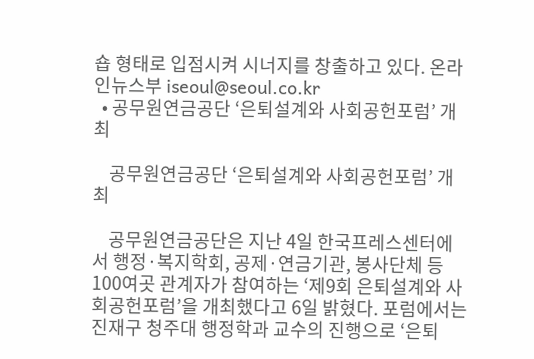숍 형태로 입점시켜 시너지를 창출하고 있다. 온라인뉴스부 iseoul@seoul.co.kr
  • 공무원연금공단 ‘은퇴설계와 사회공헌포럼’ 개최

    공무원연금공단 ‘은퇴설계와 사회공헌포럼’ 개최

    공무원연금공단은 지난 4일 한국프레스센터에서 행정·복지학회, 공제·연금기관, 봉사단체 등 100여곳 관계자가 참여하는 ‘제9회 은퇴설계와 사회공헌포럼’을 개최했다고 6일 밝혔다. 포럼에서는 진재구 청주대 행정학과 교수의 진행으로 ‘은퇴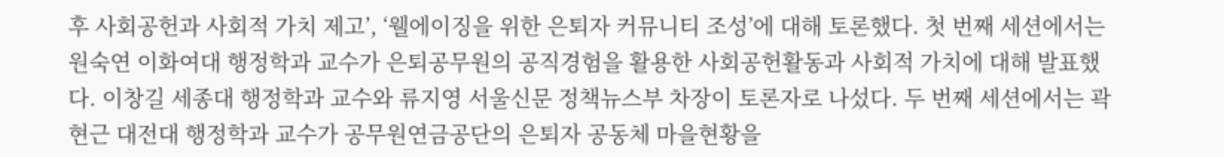후 사회공헌과 사회적 가치 제고’, ‘웰에이징을 위한 은퇴자 커뮤니티 조성’에 대해 토론했다. 첫 번째 세션에서는 원숙연 이화여대 행정학과 교수가 은퇴공무원의 공직경험을 활용한 사회공헌활동과 사회적 가치에 대해 발표했다. 이창길 세종대 행정학과 교수와 류지영 서울신문 정책뉴스부 차장이 토론자로 나섰다. 두 번째 세션에서는 곽현근 대전대 행정학과 교수가 공무원연금공단의 은퇴자 공동체 마을현황을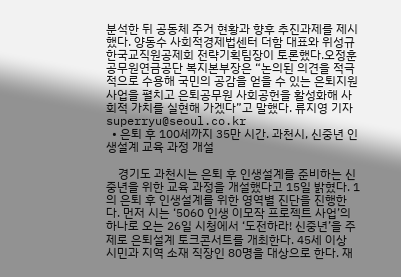분석한 뒤 공동체 주거 현황과 향후 추진과제를 제시했다. 양동수 사회적경제법센터 더함 대표와 위성규 한국교직원공제회 전략기획팀장이 토론했다.오정훈 공무원연금공단 복지본부장은 “논의된 의견을 적극적으로 수용해 국민의 공감을 얻을 수 있는 은퇴지원사업을 펼치고 은퇴공무원 사회공헌을 활성화해 사회적 가치를 실현해 가겠다”고 말했다. 류지영 기자 superryu@seoul.co.kr
  • 은퇴 후 100세까지 35만 시간. 과천시, 신중년 인생설계 교육 과정 개설

    경기도 과천시는 은퇴 후 인생설계를 준비하는 신중년을 위한 교육 과정을 개설했다고 15일 밝혔다. 1의 은퇴 후 인생설계를 위한 영역별 진단을 진행한다. 먼저 시는 ‘5060 인생 이모작 프로젝트 사업’의 하나로 오는 26일 시청에서 ‘도전하라! 신중년’을 주제로 은퇴설계 토크콘서트를 개최한다. 45세 이상 시민과 지역 소재 직장인 80명을 대상으로 한다. 재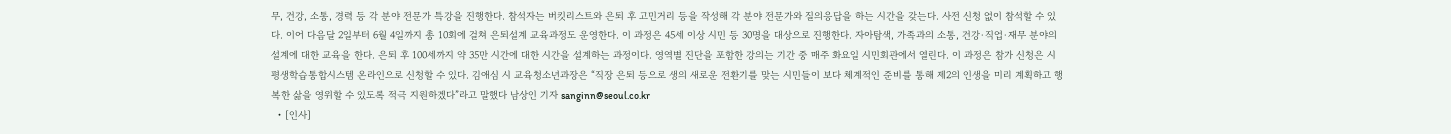무, 건강, 소통, 경력 등 각 분야 전문가 특강을 진행한다. 참석자는 버킷리스트와 은퇴 후 고민거리 등을 작성해 각 분야 전문가와 질의응답을 하는 시간을 갖는다. 사전 신청 없이 참석할 수 있다. 이어 다음달 2일부터 6월 4일까지 총 10회에 걸쳐 은퇴설계 교육과정도 운영한다. 이 과정은 45세 이상 시민 등 30명을 대상으로 진행한다. 자아탐색, 가족과의 소통, 건강·직업·재무 분야의 설계에 대한 교육을 한다. 은퇴 후 100세까지 약 35만 시간에 대한 시간을 설계하는 과정이다. 영역별 진단을 포함한 강의는 기간 중 매주 화요일 시민회관에서 열린다. 이 과정은 참가 신청은 시 평생학습통합시스템 온라인으로 신청할 수 있다. 김애심 시 교육청소년과장은 “직장 은퇴 등으로 생의 새로운 전환기를 맞는 시민들이 보다 체계적인 준비를 통해 제2의 인생을 미리 계획하고 행복한 삶을 영위할 수 있도록 적극 지원하겠다”라고 말했다 남상인 기자 sanginn@seoul.co.kr
  • [인사]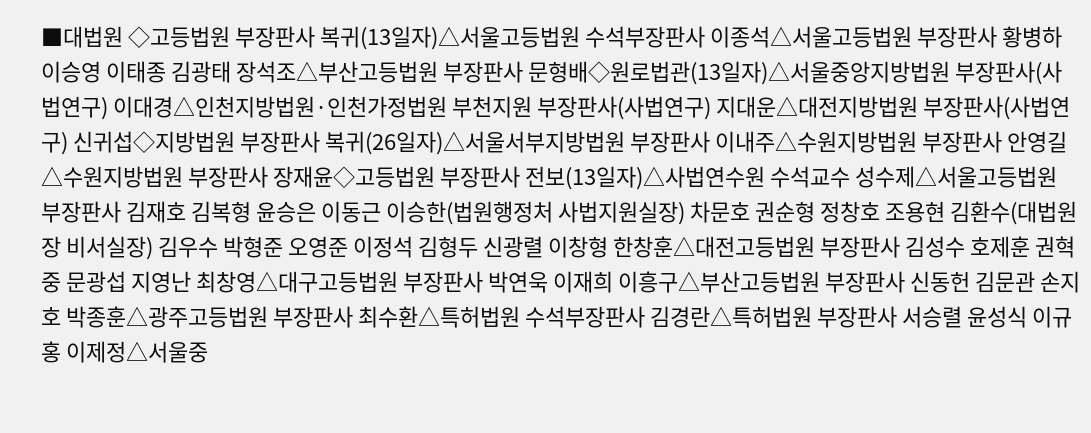■대법원 ◇고등법원 부장판사 복귀(13일자)△서울고등법원 수석부장판사 이종석△서울고등법원 부장판사 황병하 이승영 이태종 김광태 장석조△부산고등법원 부장판사 문형배◇원로법관(13일자)△서울중앙지방법원 부장판사(사법연구) 이대경△인천지방법원·인천가정법원 부천지원 부장판사(사법연구) 지대운△대전지방법원 부장판사(사법연구) 신귀섭◇지방법원 부장판사 복귀(26일자)△서울서부지방법원 부장판사 이내주△수원지방법원 부장판사 안영길△수원지방법원 부장판사 장재윤◇고등법원 부장판사 전보(13일자)△사법연수원 수석교수 성수제△서울고등법원 부장판사 김재호 김복형 윤승은 이동근 이승한(법원행정처 사법지원실장) 차문호 권순형 정창호 조용현 김환수(대법원장 비서실장) 김우수 박형준 오영준 이정석 김형두 신광렬 이창형 한창훈△대전고등법원 부장판사 김성수 호제훈 권혁중 문광섭 지영난 최창영△대구고등법원 부장판사 박연욱 이재희 이흥구△부산고등법원 부장판사 신동헌 김문관 손지호 박종훈△광주고등법원 부장판사 최수환△특허법원 수석부장판사 김경란△특허법원 부장판사 서승렬 윤성식 이규홍 이제정△서울중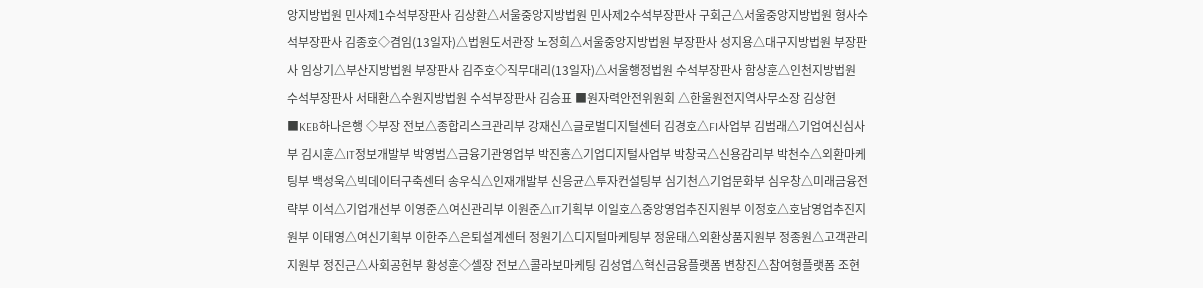앙지방법원 민사제1수석부장판사 김상환△서울중앙지방법원 민사제2수석부장판사 구회근△서울중앙지방법원 형사수석부장판사 김종호◇겸임(13일자)△법원도서관장 노정희△서울중앙지방법원 부장판사 성지용△대구지방법원 부장판사 임상기△부산지방법원 부장판사 김주호◇직무대리(13일자)△서울행정법원 수석부장판사 함상훈△인천지방법원 수석부장판사 서태환△수원지방법원 수석부장판사 김승표 ■원자력안전위원회 △한울원전지역사무소장 김상현 ■KEB하나은행 ◇부장 전보△종합리스크관리부 강재신△글로벌디지털센터 김경호△FI사업부 김범래△기업여신심사부 김시훈△IT정보개발부 박영범△금융기관영업부 박진홍△기업디지털사업부 박창국△신용감리부 박천수△외환마케팅부 백성욱△빅데이터구축센터 송우식△인재개발부 신응균△투자컨설팅부 심기천△기업문화부 심우창△미래금융전략부 이석△기업개선부 이영준△여신관리부 이원준△IT기획부 이일호△중앙영업추진지원부 이정호△호남영업추진지원부 이태영△여신기획부 이한주△은퇴설계센터 정원기△디지털마케팅부 정윤태△외환상품지원부 정종원△고객관리지원부 정진근△사회공헌부 황성훈◇셀장 전보△콜라보마케팅 김성엽△혁신금융플랫폼 변창진△참여형플랫폼 조현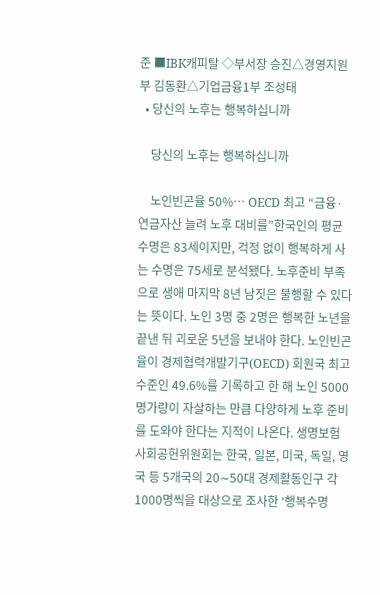준 ■IBK캐피탈 ◇부서장 승진△경영지원부 김동환△기업금융1부 조성태
  • 당신의 노후는 행복하십니까

    당신의 노후는 행복하십니까

    노인빈곤율 50%… OECD 최고 “금융·연금자산 늘려 노후 대비를”한국인의 평균 수명은 83세이지만, 걱정 없이 행복하게 사는 수명은 75세로 분석됐다. 노후준비 부족으로 생애 마지막 8년 남짓은 불행할 수 있다는 뜻이다. 노인 3명 중 2명은 행복한 노년을 끝낸 뒤 괴로운 5년을 보내야 한다. 노인빈곤율이 경제협력개발기구(OECD) 회원국 최고 수준인 49.6%를 기록하고 한 해 노인 5000명가량이 자살하는 만큼 다양하게 노후 준비를 도와야 한다는 지적이 나온다. 생명보험사회공헌위원회는 한국, 일본, 미국, 독일, 영국 등 5개국의 20∼50대 경제활동인구 각 1000명씩을 대상으로 조사한 ‘행복수명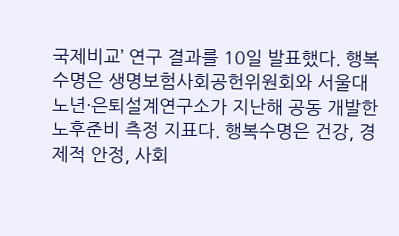국제비교’ 연구 결과를 10일 발표했다. 행복수명은 생명보험사회공헌위원회와 서울대 노년·은퇴설계연구소가 지난해 공동 개발한 노후준비 측정 지표다. 행복수명은 건강, 경제적 안정, 사회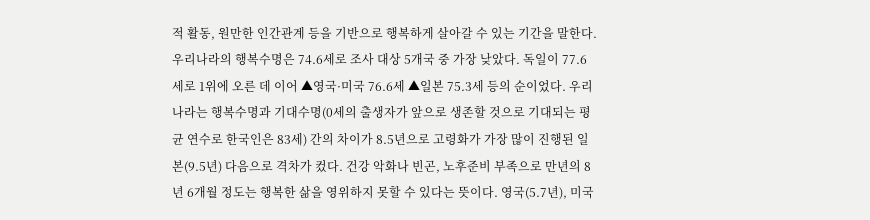적 활동, 원만한 인간관계 등을 기반으로 행복하게 살아갈 수 있는 기간을 말한다. 우리나라의 행복수명은 74.6세로 조사 대상 5개국 중 가장 낮았다. 독일이 77.6세로 1위에 오른 데 이어 ▲영국·미국 76.6세 ▲일본 75.3세 등의 순이었다. 우리나라는 행복수명과 기대수명(0세의 출생자가 앞으로 생존할 것으로 기대되는 평균 연수로 한국인은 83세) 간의 차이가 8.5년으로 고령화가 가장 많이 진행된 일본(9.5년) 다음으로 격차가 컸다. 건강 악화나 빈곤, 노후준비 부족으로 만년의 8년 6개월 정도는 행복한 삶을 영위하지 못할 수 있다는 뜻이다. 영국(5.7년), 미국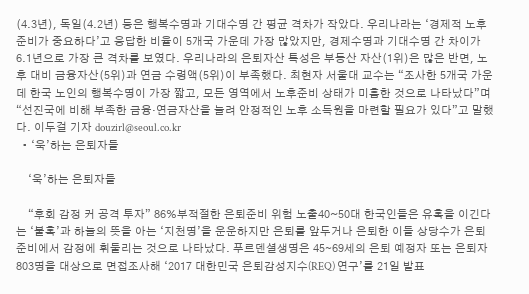(4.3년), 독일(4.2년) 등은 행복수명과 기대수명 간 평균 격차가 작았다. 우리나라는 ‘경제적 노후 준비가 중요하다’고 응답한 비율이 5개국 가운데 가장 많았지만, 경제수명과 기대수명 간 차이가 6.1년으로 가장 큰 격차를 보였다. 우리나라의 은퇴자산 특성은 부동산 자산(1위)은 많은 반면, 노후 대비 금융자산(5위)과 연금 수령액(5위)이 부족했다. 최현자 서울대 교수는 “조사한 5개국 가운데 한국 노인의 행복수명이 가장 짧고, 모든 영역에서 노후준비 상태가 미흡한 것으로 나타났다”며 “선진국에 비해 부족한 금융·연금자산을 늘려 안정적인 노후 소득원을 마련할 필요가 있다”고 말했다. 이두걸 기자 douzirl@seoul.co.kr
  • ‘욱’하는 은퇴자들

    ‘욱’하는 은퇴자들

    “후회 감정 커 공격 투자” 86%부적절한 은퇴준비 위험 노출40~50대 한국인들은 유혹을 이긴다는 ‘불혹’과 하늘의 뜻을 아는 ‘지천명’을 운운하지만 은퇴를 앞두거나 은퇴한 이들 상당수가 은퇴 준비에서 감정에 휘둘리는 것으로 나타났다. 푸르덴셜생명은 45∼69세의 은퇴 예정자 또는 은퇴자 803명을 대상으로 면접조사해 ‘2017 대한민국 은퇴감성지수(REQ) 연구’를 21일 발표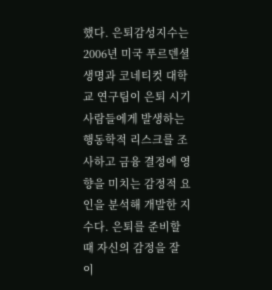했다. 은퇴감성지수는 2006년 미국 푸르덴셜생명과 코네티컷 대학교 연구팀이 은퇴 시기 사람들에게 발생하는 행동학적 리스크를 조사하고 금융 결정에 영향을 미치는 감정적 요인을 분석해 개발한 지수다. 은퇴를 준비할 때 자신의 감정을 잘 이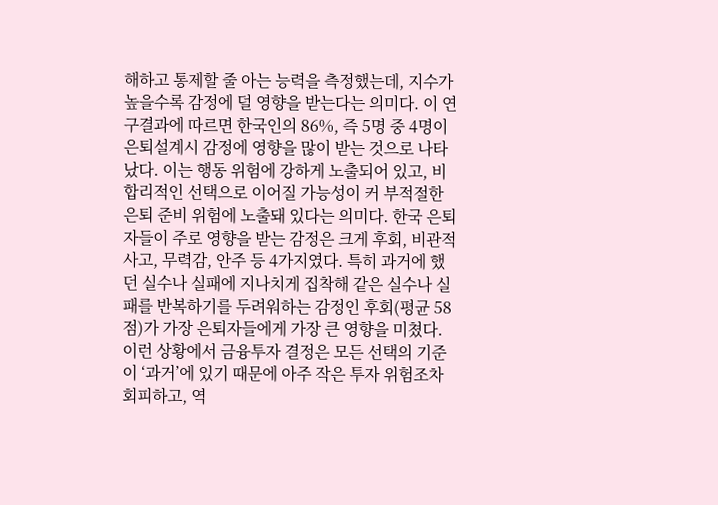해하고 통제할 줄 아는 능력을 측정했는데, 지수가 높을수록 감정에 덜 영향을 받는다는 의미다. 이 연구결과에 따르면 한국인의 86%, 즉 5명 중 4명이 은퇴설계시 감정에 영향을 많이 받는 것으로 나타났다. 이는 행동 위험에 강하게 노출되어 있고, 비합리적인 선택으로 이어질 가능성이 커 부적절한 은퇴 준비 위험에 노출돼 있다는 의미다. 한국 은퇴자들이 주로 영향을 받는 감정은 크게 후회, 비관적 사고, 무력감, 안주 등 4가지였다. 특히 과거에 했던 실수나 실패에 지나치게 집착해 같은 실수나 실패를 반복하기를 두려워하는 감정인 후회(평균 58점)가 가장 은퇴자들에게 가장 큰 영향을 미쳤다. 이런 상황에서 금융투자 결정은 모든 선택의 기준이 ‘과거’에 있기 때문에 아주 작은 투자 위험조차 회피하고, 역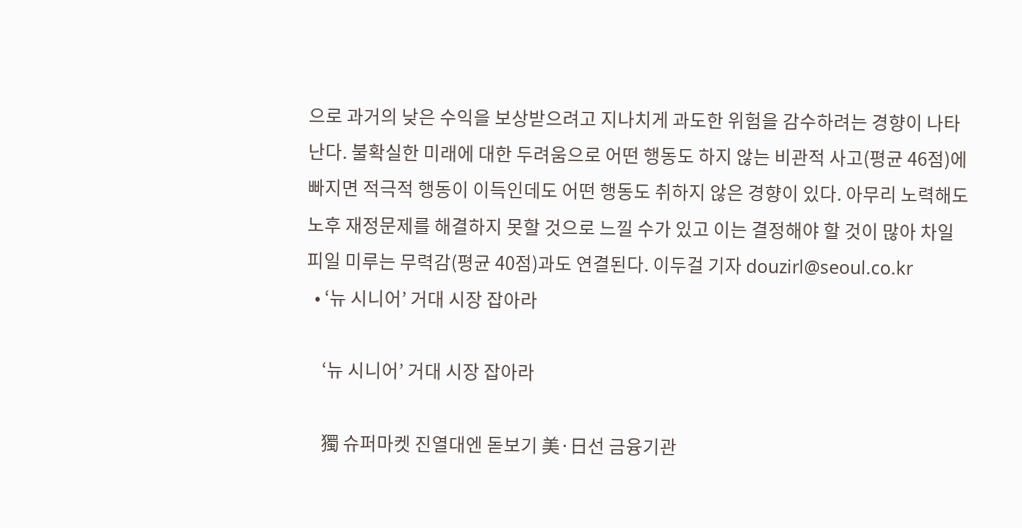으로 과거의 낮은 수익을 보상받으려고 지나치게 과도한 위험을 감수하려는 경향이 나타난다. 불확실한 미래에 대한 두려움으로 어떤 행동도 하지 않는 비관적 사고(평균 46점)에 빠지면 적극적 행동이 이득인데도 어떤 행동도 취하지 않은 경향이 있다. 아무리 노력해도 노후 재정문제를 해결하지 못할 것으로 느낄 수가 있고 이는 결정해야 할 것이 많아 차일피일 미루는 무력감(평균 40점)과도 연결된다. 이두걸 기자 douzirl@seoul.co.kr
  • ‘뉴 시니어’ 거대 시장 잡아라

    ‘뉴 시니어’ 거대 시장 잡아라

    獨 슈퍼마켓 진열대엔 돋보기 美·日선 금융기관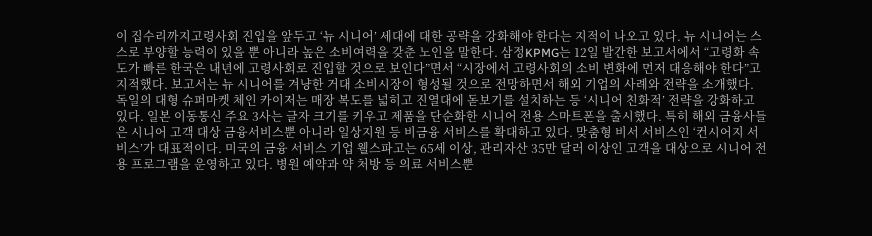이 집수리까지고령사회 진입을 앞두고 ‘뉴 시니어’ 세대에 대한 공략을 강화해야 한다는 지적이 나오고 있다. 뉴 시니어는 스스로 부양할 능력이 있을 뿐 아니라 높은 소비여력을 갖춘 노인을 말한다. 삼정KPMG는 12일 발간한 보고서에서 “고령화 속도가 빠른 한국은 내년에 고령사회로 진입할 것으로 보인다”면서 “시장에서 고령사회의 소비 변화에 먼저 대응해야 한다”고 지적했다. 보고서는 뉴 시니어를 겨냥한 거대 소비시장이 형성될 것으로 전망하면서 해외 기업의 사례와 전략을 소개했다. 독일의 대형 슈퍼마켓 체인 카이저는 매장 복도를 넓히고 진열대에 돋보기를 설치하는 등 ‘시니어 친화적’ 전략을 강화하고 있다. 일본 이동통신 주요 3사는 글자 크기를 키우고 제품을 단순화한 시니어 전용 스마트폰을 출시했다. 특히 해외 금융사들은 시니어 고객 대상 금융서비스뿐 아니라 일상지원 등 비금융 서비스를 확대하고 있다. 맞춤형 비서 서비스인 ‘컨시어지 서비스’가 대표적이다. 미국의 금융 서비스 기업 웰스파고는 65세 이상, 관리자산 35만 달러 이상인 고객을 대상으로 시니어 전용 프로그램을 운영하고 있다. 병원 예약과 약 처방 등 의료 서비스뿐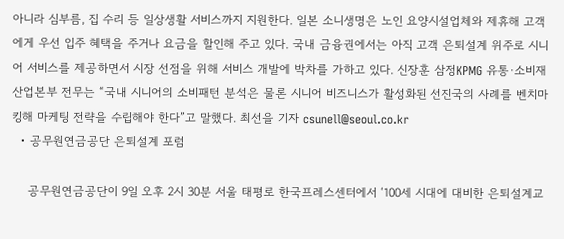아니라 심부름, 집 수리 등 일상생활 서비스까지 지원한다. 일본 소니생명은 노인 요양시설업체와 제휴해 고객에게 우선 입주 혜택을 주거나 요금을 할인해 주고 있다. 국내 금융권에서는 아직 고객 은퇴설계 위주로 시니어 서비스를 제공하면서 시장 선점을 위해 서비스 개발에 박차를 가하고 있다. 신장훈 삼정KPMG 유통·소비재산업본부 전무는 “국내 시니어의 소비패턴 분석은 물론 시니어 비즈니스가 활성화된 선진국의 사례를 벤치마킹해 마케팅 전략을 수립해야 한다”고 말했다. 최선을 기자 csunell@seoul.co.kr
  • 공무원연금공단 은퇴설계 포럼

    공무원연금공단이 9일 오후 2시 30분 서울 태평로 한국프레스센터에서 ‘100세 시대에 대비한 은퇴설계교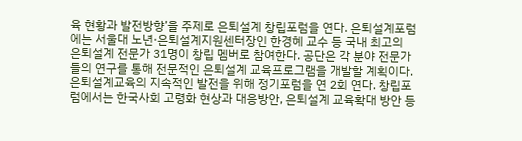육 현황과 발전방향’을 주제로 은퇴설계 창립포럼을 연다. 은퇴설계포럼에는 서울대 노년·은퇴설계지원센터장인 한경혜 교수 등 국내 최고의 은퇴설계 전문가 31명이 창립 멤버로 참여한다. 공단은 각 분야 전문가들의 연구를 통해 전문적인 은퇴설계 교육프로그램을 개발할 계획이다. 은퇴설계교육의 지속적인 발전을 위해 정기포럼을 연 2회 연다. 창립포럼에서는 한국사회 고령화 현상과 대응방안, 은퇴설계 교육확대 방안 등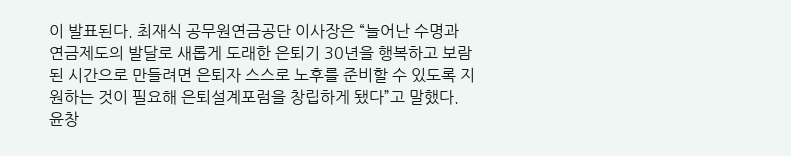이 발표된다. 최재식 공무원연금공단 이사장은 “늘어난 수명과 연금제도의 발달로 새롭게 도래한 은퇴기 30년을 행복하고 보람된 시간으로 만들려면 은퇴자 스스로 노후를 준비할 수 있도록 지원하는 것이 필요해 은퇴설계포럼을 창립하게 됐다”고 말했다. 윤창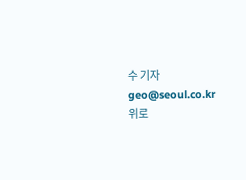수 기자 geo@seoul.co.kr
위로